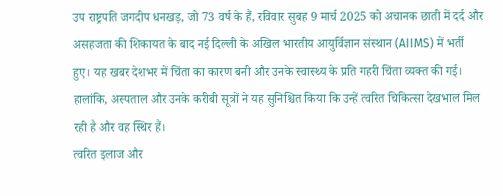उप राष्ट्रपति जगदीप धनखड़, जो 73 वर्ष के हैं, रविवार सुबह 9 मार्च 2025 को अचानक छाती में दर्द और असहजता की शिकायत के बाद नई दिल्ली के अखिल भारतीय आयुर्विज्ञान संस्थान (AIIMS) में भर्ती हुए। यह खबर देशभर में चिंता का कारण बनी और उनके स्वास्थ्य के प्रति गहरी चिंता व्यक्त की गई। हालांकि, अस्पताल और उनके करीबी सूत्रों ने यह सुनिश्चित किया कि उन्हें त्वरित चिकित्सा देखभाल मिल रही है और वह स्थिर हैं।
त्वरित इलाज और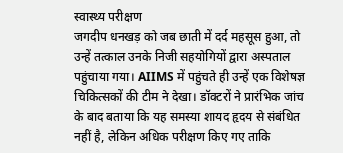स्वास्थ्य परीक्षण
जगदीप धनखड़ को जब छाती में दर्द महसूस हुआ, तो उन्हें तत्काल उनके निजी सहयोगियों द्वारा अस्पताल पहुंचाया गया। AIIMS में पहुंचते ही उन्हें एक विशेषज्ञ चिकित्सकों की टीम ने देखा। डॉक्टरों ने प्रारंभिक जांच के बाद बताया कि यह समस्या शायद हृदय से संबंधित नहीं है, लेकिन अधिक परीक्षण किए गए ताकि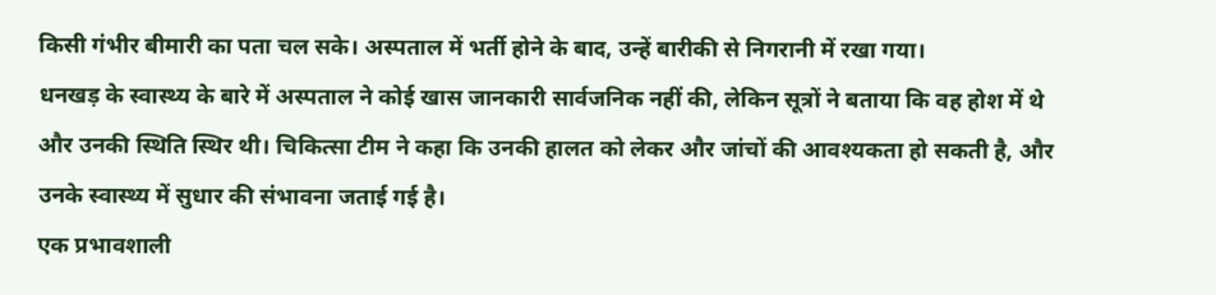किसी गंभीर बीमारी का पता चल सके। अस्पताल में भर्ती होने के बाद, उन्हें बारीकी से निगरानी में रखा गया।
धनखड़ के स्वास्थ्य के बारे में अस्पताल ने कोई खास जानकारी सार्वजनिक नहीं की, लेकिन सूत्रों ने बताया कि वह होश में थे और उनकी स्थिति स्थिर थी। चिकित्सा टीम ने कहा कि उनकी हालत को लेकर और जांचों की आवश्यकता हो सकती है, और उनके स्वास्थ्य में सुधार की संभावना जताई गई है।
एक प्रभावशाली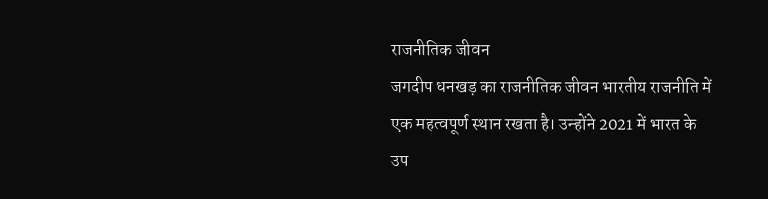राजनीतिक जीवन
जगदीप धनखड़ का राजनीतिक जीवन भारतीय राजनीति में एक महत्वपूर्ण स्थान रखता है। उन्होंने 2021 में भारत के उप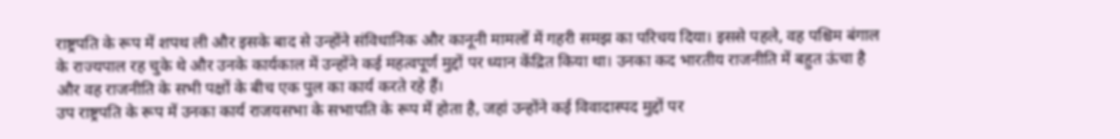राष्ट्रपति के रूप में शपथ ली और इसके बाद से उन्होंने संविधानिक और कानूनी मामलों में गहरी समझ का परिचय दिया। इससे पहले, वह पश्चिम बंगाल के राज्यपाल रह चुके थे और उनके कार्यकाल में उन्होंने कई महत्वपूर्ण मुद्दों पर ध्यान केंद्रित किया था। उनका कद भारतीय राजनीति में बहुत ऊंचा है और वह राजनीति के सभी पक्षों के बीच एक पुल का कार्य करते रहे हैं।
उप राष्ट्रपति के रूप में उनका कार्य राजयसभा के सभापति के रूप में होता है, जहां उन्होंने कई विवादास्पद मुद्दों पर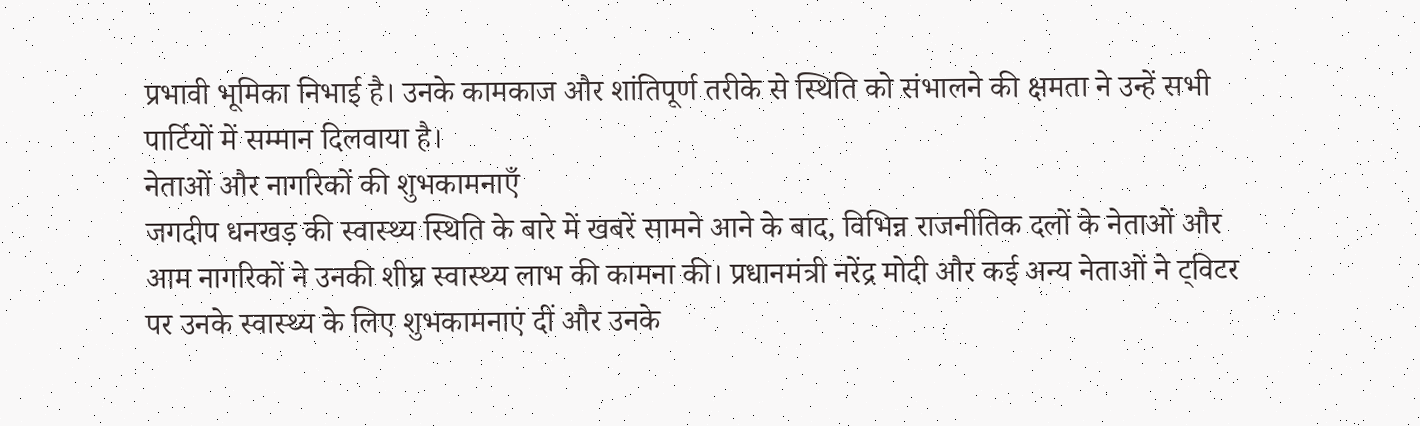प्रभावी भूमिका निभाई है। उनके कामकाज और शांतिपूर्ण तरीके से स्थिति को संभालने की क्षमता ने उन्हें सभी पार्टियों में सम्मान दिलवाया है।
नेताओं और नागरिकों की शुभकामनाएँ
जगदीप धनखड़ की स्वास्थ्य स्थिति के बारे में खबरें सामने आने के बाद, विभिन्न राजनीतिक दलों के नेताओं और आम नागरिकों ने उनकी शीघ्र स्वास्थ्य लाभ की कामना की। प्रधानमंत्री नरेंद्र मोदी और कई अन्य नेताओं ने ट्विटर पर उनके स्वास्थ्य के लिए शुभकामनाएं दीं और उनके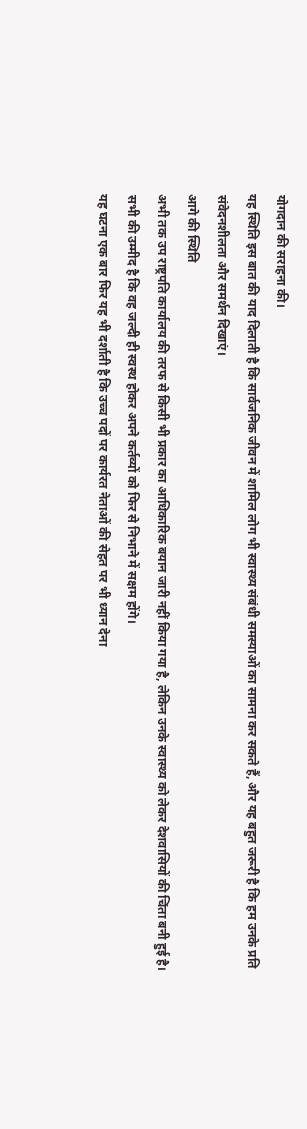योगदान की सराहना की।
यह स्थिति इस बात की याद दिलाती है कि सार्वजनिक जीवन में शामिल लोग भी स्वास्थ्य संबंधी समस्याओं का सामना कर सकते हैं, और यह बहुत जरूरी है कि हम उनके प्रति संवेदनशीलता और समर्थन दिखाएं।
आगे की स्थिति
अभी तक उप राष्ट्रपति कार्यालय की तरफ से किसी भी प्रकार का आधिकारिक बयान जारी नहीं किया गया है, लेकिन उनके स्वास्थ्य को लेकर देशवासियों की चिंता बनी हुई है। सभी की उम्मीद है कि वह जल्दी ही स्वस्थ होकर अपने कर्तव्यों को फिर से निभाने में सक्षम होंगे।
यह घटना एक बार फिर यह भी दर्शाती है कि उच्च पदों पर कार्यरत नेताओं की सेहत पर भी ध्यान देना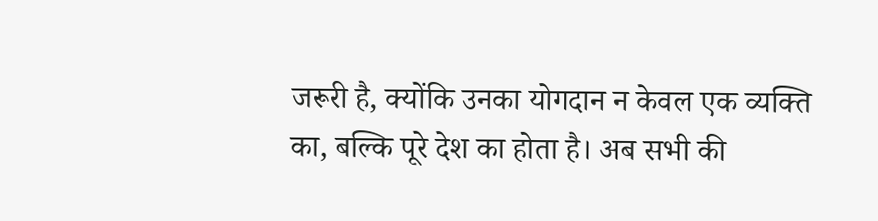जरूरी है, क्योंकि उनका योगदान न केवल एक व्यक्ति का, बल्कि पूरे देश का होता है। अब सभी की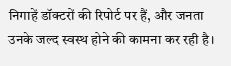निगाहें डॉक्टरों की रिपोर्ट पर हैं, और जनता उनके जल्द स्वस्थ होने की कामना कर रही है।